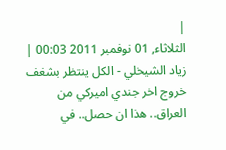|
الثلاثاء, 01 نوفمبر 2011 00:03 |
زياد الشيخلي - الكل ينتظر بشغف خروج اخر جندي اميركي من العراق.. هذا ان حصل.. في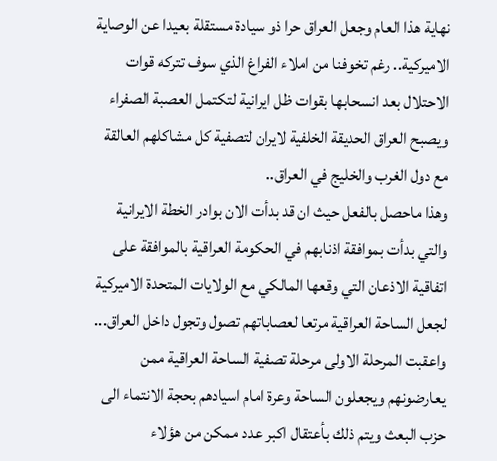نهاية هذا العام وجعل العراق حرا ذو سيادة مستقلة بعيدا عن الوصاية الاميركية.. رغم تخوفنا من املاء الفراغ الذي سوف تتركه قوات الاحتلال بعد انسحابها بقوات ظل ايرانية لتكتمل العصبة الصفراء ويصبح العراق الحديقة الخلفية لايران لتصفية كل مشاكلهم العالقة مع دول الغرب والخليج في العراق..
وهذا ماحصل بالفعل حيث ان قد بدأت الان بوادر الخطة الايرانية والتي بدأت بموافقة اذنابهم في الحكومة العراقية بالموافقة على اتفاقية الاذعان التي وقعها المالكي مع الولايات المتحدة الاميركية لجعل الساحة العراقية مرتعا لعصاباتهم تصول وتجول داخل العراق...
واعقبت المرحلة الاولى مرحلة تصفية الساحة العراقية ممن يعارضونهم ويجعلون الساحة وعرة امام اسيادهم بحجة الانتماء الى حزب البعث ويتم ذلك بأعتقال اكبر عدد ممكن من هؤلاء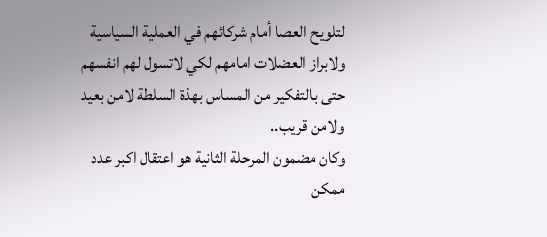لتلويح العصا أمام شركائهم في العملية السياسية ولابراز العضلات امامهم لكي لاتسول لهم انفسهم حتى بالتفكير من المساس بهذة السلطة لامن بعيد ولامن قريب..
وكان مضمون المرحلة الثانية هو اعتقال اكبر عدد ممكن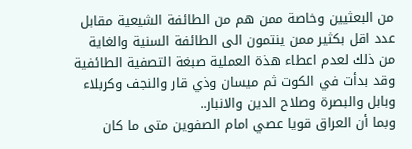من البعثيين وخاصة ممن هم من الطائفة الشيعية مقابل عدد اقل بكثير ممن ينتمون الى الطائفة السنية والغاية من ذلك لعدم اعطاء هذة العملية صبغة التصفية الطائفية وقد بدأت في الكوت ثم ميسان وذي قار والنجف وكربلاء وبابل والبصرة وصلاح الدين والانبار..
وبما أن العراق قويا عصي امام الصفوين متى ما كان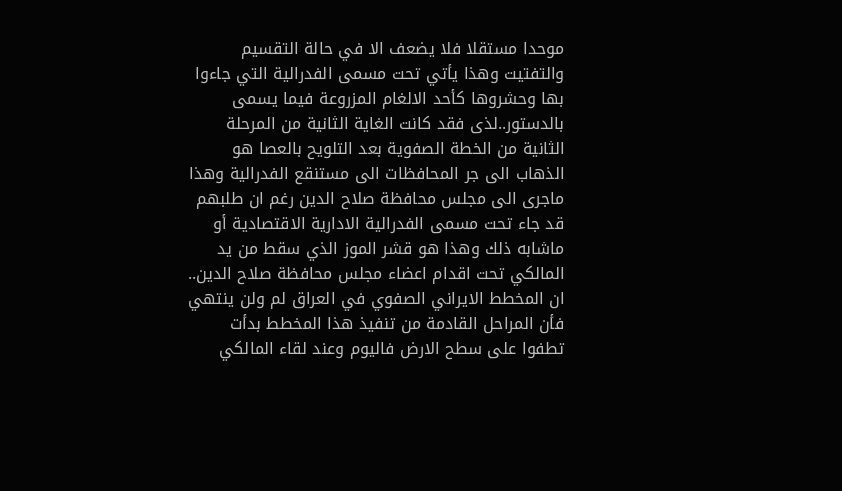موحدا مستقلا فلا يضعف الا في حالة التقسيم والتفتيت وهذا يأتي تحت مسمى الفدرالية التي جاءوا بها وحشروها كأحد الالغام المزروعة فيما يسمى بالدستور..لذى فقد كانت الغاية الثانية من المرحلة الثانية من الخطة الصفوية بعد التلويح بالعصا هو الذهاب الى جر المحافظات الى مستنقع الفدرالية وهذا ماجرى الى مجلس محافظة صلاح الدين رغم ان طلبهم قد جاء تحت مسمى الفدرالية الادارية الاقتصادية أو ماشابه ذلك وهذا هو قشر الموز الذي سقط من يد المالكي تحت اقدام اعضاء مجلس محافظة صلاح الدين..
ان المخطط الايراني الصفوي في العراق لم ولن ينتهي فأن المراحل القادمة من تنفيذ هذا المخطط بدأت تطفوا على سطح الارض فاليوم وعند لقاء المالكي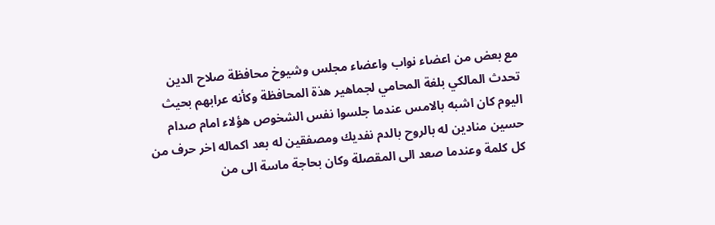مع بعض من اعضاء نواب واعضاء مجلس وشيوخ محافظة صلاح الدين تحدث المالكي بلغة المحامي لجماهير هذة المحافظة وكأنه عرابهم بحيث اليوم كان اشبه بالامس عندما جلسوا نفس الشخوص هؤلاء امام صدام حسين منادين له بالروح بالدم نفديك ومصفقين له بعد اكماله اخر حرف من كل كلمة وعندما صعد الى المقصلة وكان بحاجة ماسة الى من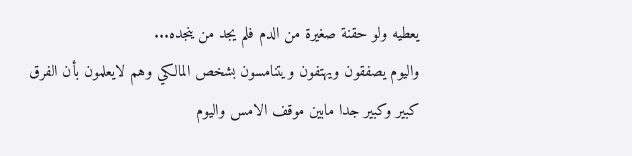يعطيه ولو حقنة صغيرة من الدم فلم يجد من ينجده...
واليوم يصفقون ويهتفون ويتنامسون بشخص المالكي وهم لايعلمون بأن الفرق كبير وكبير جدا مابين موقف الامس واليوم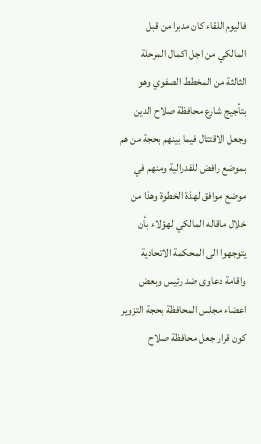فاليوم اللقاء كان مدبرا من قبل المالكي من اجل اكمال المرحلة الثالثة من المخطط الصفوي وهو بتأجيج شارع محافظة صلاح الدين وجعل الاقتتال فيما بينهم بحجة من هم بموضع رافض للفدرالية ومنهم في موضع موافق لهذة الخطوة وهذا من خلال ماقاله المالكي لهؤلاء بأن يتوجهوا الى المحكمة الاتحادية واقامة دعاوى ضد رئيس وبعض اعضاء مجلس المحافظة بحجة التزوير كون قرار جعل محافظة صلاح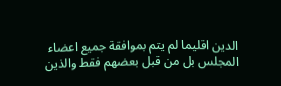الدين اقليما لم يتم بموافقة جميع اعضاء المجلس بل من قبل بعضهم فقط والذين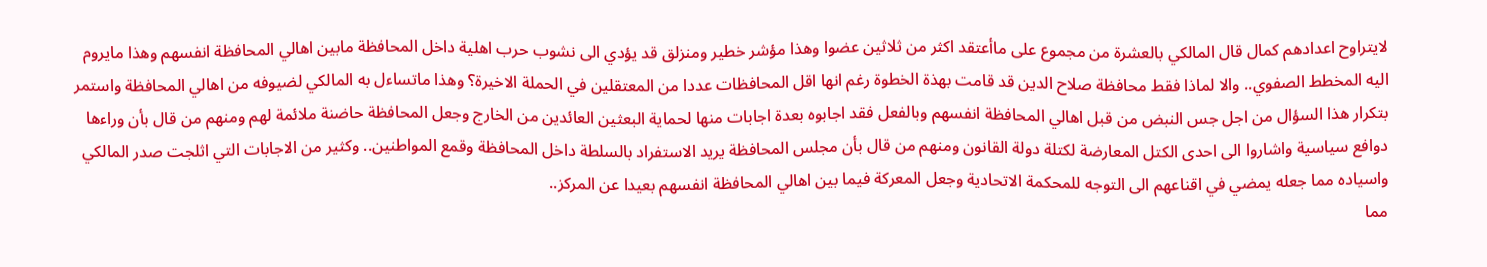لايتراوح اعدادهم كمال قال المالكي بالعشرة من مجموع على ماأعتقد اكثر من ثلاثين عضوا وهذا مؤشر خطير ومنزلق قد يؤدي الى نشوب حرب اهلية داخل المحافظة مابين اهالي المحافظة انفسهم وهذا مايروم اليه المخطط الصفوي.. والا لماذا فقط محافظة صلاح الدين قد قامت بهذة الخطوة رغم انها اقل المحافظات عددا من المعتقلين في الحملة الاخيرة؟ وهذا ماتساءل به المالكي لضيوفه من اهالي المحافظة واستمر بتكرار هذا السؤال من اجل جس النبض من قبل اهالي المحافظة انفسهم وبالفعل فقد اجابوه بعدة اجابات منها لحماية البعثين العائدين من الخارج وجعل المحافظة حاضنة ملائمة لهم ومنهم من قال بأن وراءها دوافع سياسية واشاروا الى احدى الكتل المعارضة لكتلة دولة القانون ومنهم من قال بأن مجلس المحافظة يريد الاستفراد بالسلطة داخل المحافظة وقمع المواطنين.. وكثير من الاجابات التي اثلجت صدر المالكي واسياده مما جعله يمضي في اقناعهم الى التوجه للمحكمة الاتحادية وجعل المعركة فيما بين اهالي المحافظة انفسهم بعيدا عن المركز..
مما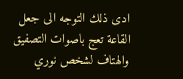ادى ذلك التوجه الى جعل القاعة تعج باصوات التصفيق والهتاف لشخص نوري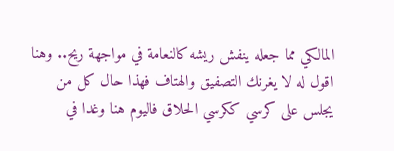المالكي مما جعله ينفش ريشه كالنعامة في مواجهة ريح.. وهنا اقول له لا يغرنك التصفيق والهتاف فهذا حال كل من يجلس على كرسي ككرسي الحلاق فاليوم هنا وغدا في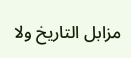مزابل التاريخ ولا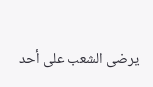يرضى الشعب على أحد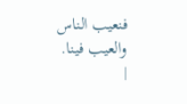فنعيب الناس والعيب فينا.
|